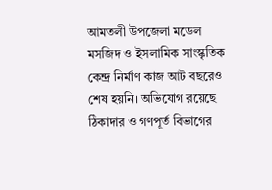আমতলী উপজেলা মডেল মসজিদ ও ইসলামিক সাংস্কৃতিক কেন্দ্র নির্মাণ কাজ আট বছরেও শেষ হয়নি। অভিযোগ রয়েছে ঠিকাদার ও গণপূর্ত বিভাগের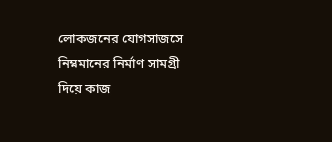লোকজনের যোগসাজসে নিম্নমানের নির্মাণ সামগ্রী দিয়ে কাজ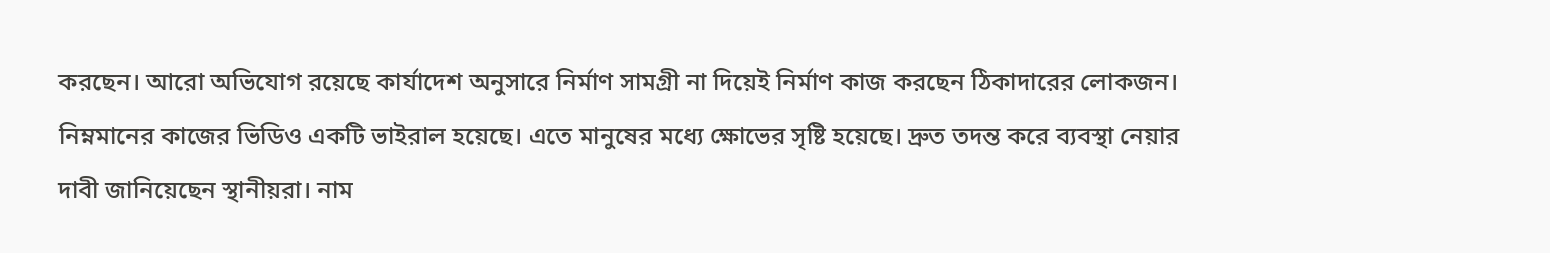করছেন। আরো অভিযোগ রয়েছে কার্যাদেশ অনুসারে নির্মাণ সামগ্রী না দিয়েই নির্মাণ কাজ করছেন ঠিকাদারের লোকজন। নিম্নমানের কাজের ভিডিও একটি ভাইরাল হয়েছে। এতে মানুষের মধ্যে ক্ষোভের সৃষ্টি হয়েছে। দ্রুত তদন্ত করে ব্যবস্থা নেয়ার দাবী জানিয়েছেন স্থানীয়রা। নাম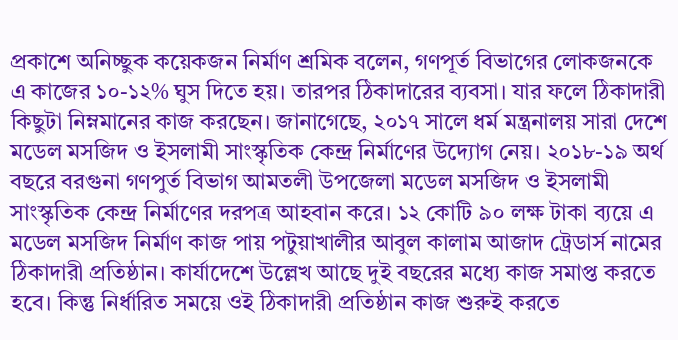প্রকাশে অনিচ্ছুক কয়েকজন নির্মাণ শ্রমিক বলেন, গণপূর্ত বিভাগের লোকজনকে এ কাজের ১০-১২% ঘুস দিতে হয়। তারপর ঠিকাদারের ব্যবসা। যার ফলে ঠিকাদারী কিছুটা নিম্নমানের কাজ করছেন। জানাগেছে, ২০১৭ সালে ধর্ম মন্ত্রনালয় সারা দেশে মডেল মসজিদ ও ইসলামী সাংস্কৃতিক কেন্দ্র নির্মাণের উদ্যোগ নেয়। ২০১৮-১৯ অর্থ বছরে বরগুনা গণপুর্ত বিভাগ আমতলী উপজেলা মডেল মসজিদ ও ইসলামী সাংস্কৃতিক কেন্দ্র নির্মাণের দরপত্র আহবান করে। ১২ কোটি ৯০ লক্ষ টাকা ব্যয়ে এ মডেল মসজিদ নির্মাণ কাজ পায় পটুয়াখালীর আবুল কালাম আজাদ ট্রেডার্স নামের ঠিকাদারী প্রতিষ্ঠান। কার্যাদেশে উল্লেখ আছে দুই বছরের মধ্যে কাজ সমাপ্ত করতে হবে। কিন্তু নির্ধারিত সময়ে ওই ঠিকাদারী প্রতিষ্ঠান কাজ শুরুই করতে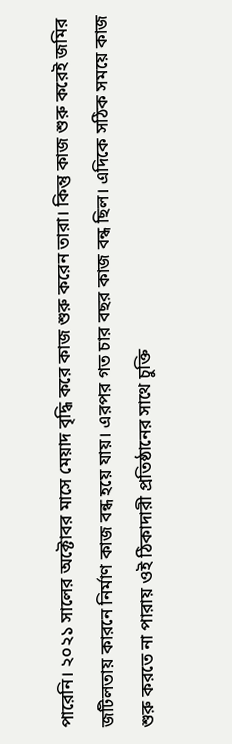পারেনি। ২০২১ সালের অক্টোবর মাসে মেয়াদ বৃদ্ধি করে কাজ শুরু করেন তারা। কিন্তু কাজ শুরু করেই জমির জটিলতায় কারনে নির্মাণ কাজ বন্ধ হয়ে যায়। এরপর গত চার বছর কাজ বন্ধ ছিল। এদিকে সঠিক সময়ে কাজ শুরু করতে না পারায় ওই ঠিকাদারী প্রতিষ্ঠানের সাথে চুক্তি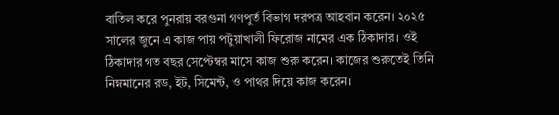বাতিল করে পুনরায় বরগুনা গণপুর্ত বিভাগ দরপত্র আহবান করেন। ২০২৫ সালের জুনে এ কাজ পায় পটুয়াখালী ফিরোজ নামের এক ঠিকাদার। ওই ঠিকাদার গত বছর সেপ্টেম্বর মাসে কাজ শুরু করেন। কাজের শুরুতেই তিনি নিম্নমানের রড, ইট, সিমেন্ট, ও পাথর দিয়ে কাজ করেন।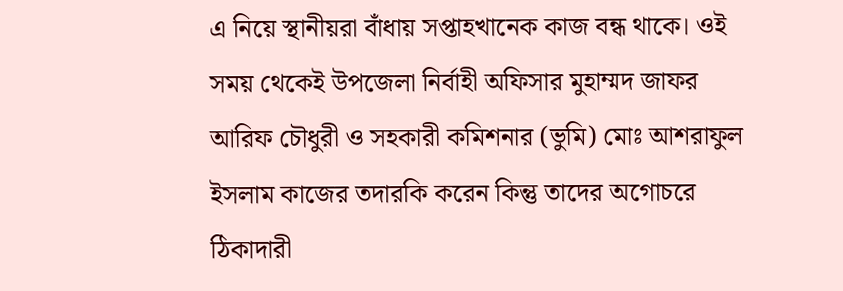এ নিয়ে স্থানীয়রা বাঁধায় সপ্তাহখানেক কাজ বন্ধ থাকে। ওই সময় থেকেই উপজেলা নির্বাহী অফিসার মুহাম্মদ জাফর আরিফ চৌধুরী ও সহকারী কমিশনার (ভুমি) মোঃ আশরাফুল ইসলাম কাজের তদারকি করেন কিন্তু তাদের অগোচরে ঠিকাদারী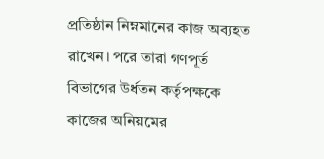প্রতিষ্ঠান নিম্নমানের কাজ অব্যহত রাখেন। পরে তারা গণপূর্ত বিভাগের উর্ধতন কর্তৃপক্ষকে কাজের অনিয়মের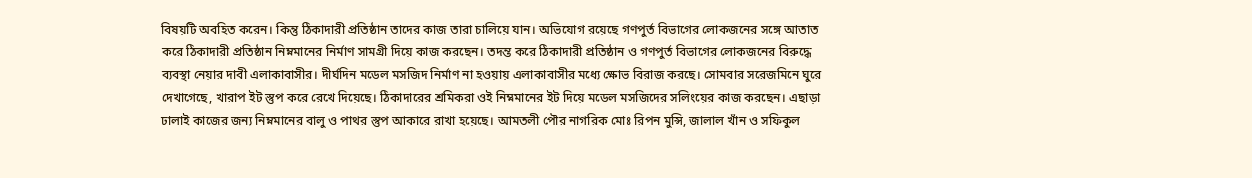বিষয়টি অবহিত করেন। কিন্তু ঠিকাদারী প্রতিষ্ঠান তাদের কাজ তারা চালিয়ে যান। অভিযোগ রয়েছে গণপুর্ত বিভাগের লোকজনের সঙ্গে আতাত করে ঠিকাদারী প্রতিষ্ঠান নিম্নমানের নির্মাণ সামগ্রী দিয়ে কাজ করছেন। তদন্ত করে ঠিকাদারী প্রতিষ্ঠান ও গণপুর্ত বিভাগের লোকজনের বিরুদ্ধে ব্যবস্থা নেয়ার দাবী এলাকাবাসীর। দীর্ঘদিন মডেল মসজিদ নির্মাণ না হওয়ায় এলাকাবাসীর মধ্যে ক্ষোভ বিরাজ করছে। সোমবার সরেজমিনে ঘুরে দেখাগেছে, খারাপ ইট স্তুপ করে রেখে দিয়েছে। ঠিকাদারের শ্রমিকরা ওই নিম্নমানের ইট দিয়ে মডেল মসজিদের সলিংয়ের কাজ করছেন। এছাড়া ঢালাই কাজের জন্য নিম্নমানের বালু ও পাথর স্তুপ আকারে রাখা হয়েছে। আমতলী পৌর নাগরিক মোঃ রিপন মুন্সি, জালাল খাঁন ও সফিকুল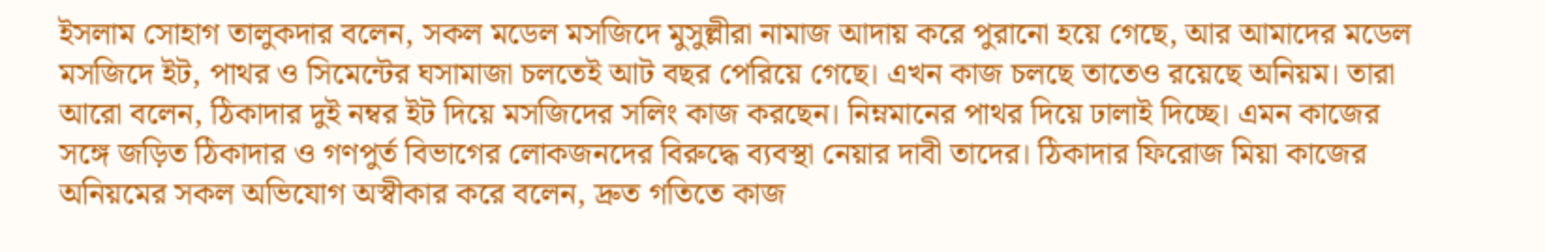ইসলাম সোহাগ তালুকদার বলেন, সকল মডেল মসজিদে মুসুল্লীরা নামাজ আদায় করে পুরানো হয়ে গেছে, আর আমাদের মডেল মসজিদে ইট, পাথর ও সিমেন্টের ঘসামাজা চলতেই আট বছর পেরিয়ে গেছে। এখন কাজ চলছে তাতেও রয়েছে অনিয়ম। তারা আরো বলেন, ঠিকাদার দুই নম্বর ইট দিয়ে মসজিদের সলিং কাজ করছেন। নিম্নমানের পাথর দিয়ে ঢালাই দিচ্ছে। এমন কাজের সঙ্গে জড়িত ঠিকাদার ও গণপুর্ত বিভাগের লোকজনদের বিরুদ্ধে ব্যবস্থা নেয়ার দাবী তাদের। ঠিকাদার ফিরোজ মিয়া কাজের অনিয়মের সকল অভিযোগ অস্বীকার করে বলেন, দ্রুত গতিতে কাজ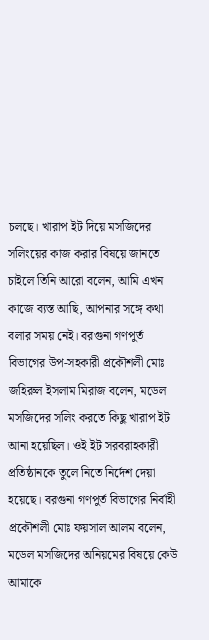চলছে। খারাপ ইট দিয়ে মসজিদের সলিংয়ের কাজ করার বিষয়ে জানতে চাইলে তিনি আরো বলেন, আমি এখন কাজে ব্যস্ত আছি, আপনার সঙ্গে কথা বলার সময় নেই। বরগুনা গণপুর্ত বিভাগের উপ-সহকারী প্রকৌশলী মোঃ জহিরুল ইসলাম মিরাজ বলেন, মডেল মসজিদের সলিং করতে কিছু খারাপ ইট আনা হয়েছিল। ওই ইট সরবরাহকারী প্রতিষ্ঠানকে তুলে নিতে নির্দেশ দেয়া হয়েছে। বরগুনা গণপুর্ত বিভাগের নির্বাহী প্রকৌশলী মোঃ ফয়সাল আলম বলেন, মডেল মসজিদের অনিয়মের বিষয়ে কেউ আমাকে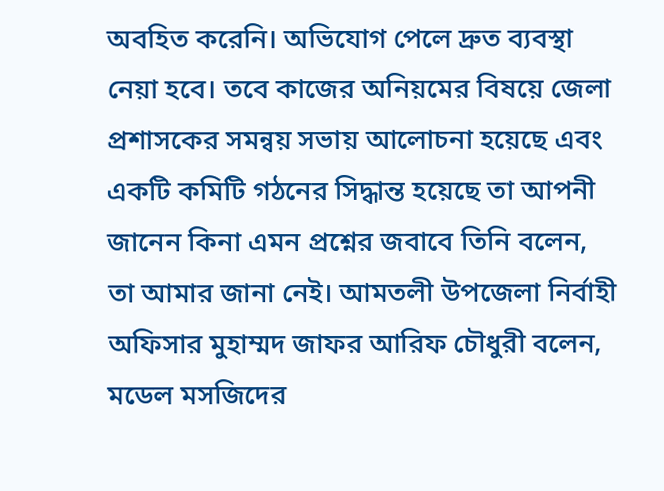অবহিত করেনি। অভিযোগ পেলে দ্রুত ব্যবস্থা নেয়া হবে। তবে কাজের অনিয়মের বিষয়ে জেলা প্রশাসকের সমন্বয় সভায় আলোচনা হয়েছে এবং একটি কমিটি গঠনের সিদ্ধান্ত হয়েছে তা আপনী জানেন কিনা এমন প্রশ্নের জবাবে তিনি বলেন, তা আমার জানা নেই। আমতলী উপজেলা নির্বাহী অফিসার মুহাম্মদ জাফর আরিফ চৌধুরী বলেন, মডেল মসজিদের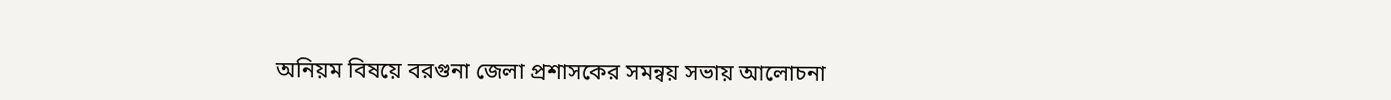অনিয়ম বিষয়ে বরগুনা জেলা প্রশাসকের সমন্বয় সভায় আলোচনা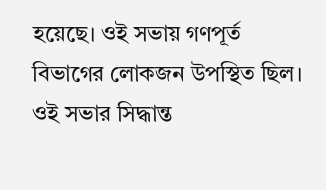হয়েছে। ওই সভায় গণপূর্ত বিভাগের লোকজন উপস্থিত ছিল। ওই সভার সিদ্ধান্ত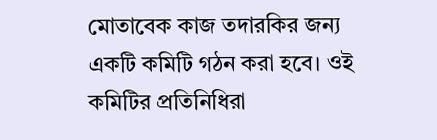মোতাবেক কাজ তদারকির জন্য একটি কমিটি গঠন করা হবে। ওই কমিটির প্রতিনিধিরা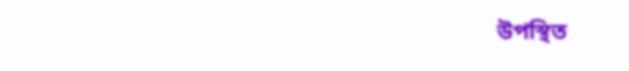উপস্থিত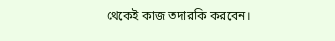থেকেই কাজ তদারকি করবেন।